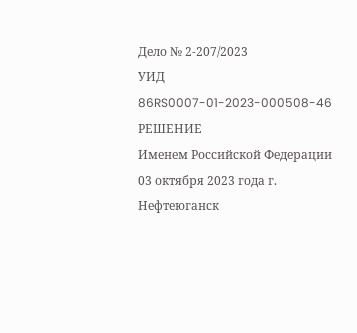Дело № 2-207/2023
УИД 86RS0007-01-2023-000508-46
РЕШЕНИЕ
Именем Российской Федерации
03 октября 2023 года г. Нефтеюганск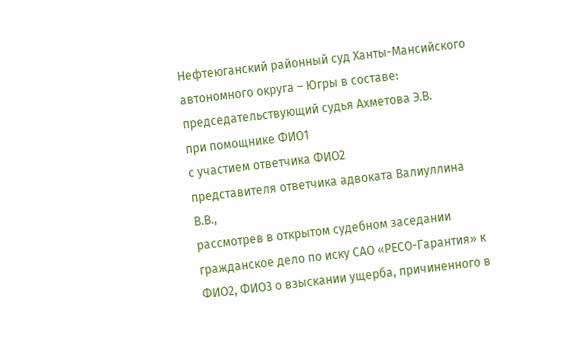Нефтеюганский районный суд Ханты-Мансийского автономного округа – Югры в составе:
председательствующий судья Ахметова Э.В.
при помощнике ФИО1
с участием ответчика ФИО2
представителя ответчика адвоката Валиуллина В.В.,
рассмотрев в открытом судебном заседании гражданское дело по иску САО «РЕСО-Гарантия» к ФИО2, ФИО3 о взыскании ущерба, причиненного в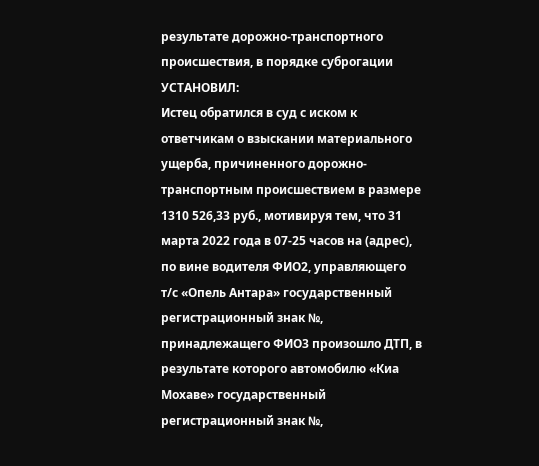результате дорожно-транспортного происшествия, в порядке суброгации
УСТАНОВИЛ:
Истец обратился в суд с иском к ответчикам о взыскании материального ущерба, причиненного дорожно-транспортным происшествием в размере 1310 526,33 руб., мотивируя тем, что 31 марта 2022 года в 07-25 часов на (адрес), по вине водителя ФИО2, управляющего т/с «Опель Антара» государственный регистрационный знак №, принадлежащего ФИО3 произошло ДТП, в результате которого автомобилю «Киа Мохаве» государственный регистрационный знак №,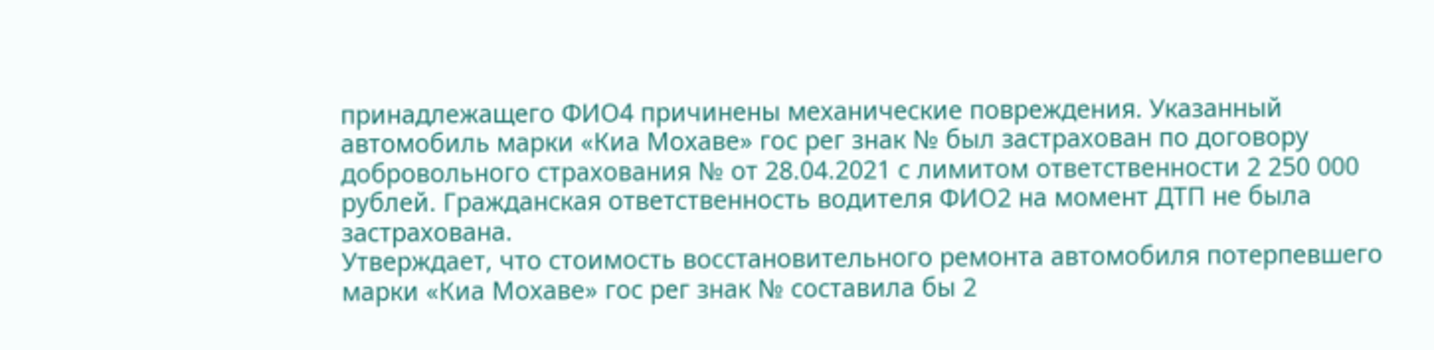принадлежащего ФИО4 причинены механические повреждения. Указанный автомобиль марки «Киа Мохаве» гос рег знак № был застрахован по договору добровольного страхования № от 28.04.2021 с лимитом ответственности 2 250 000 рублей. Гражданская ответственность водителя ФИО2 на момент ДТП не была застрахована.
Утверждает, что стоимость восстановительного ремонта автомобиля потерпевшего марки «Киа Мохаве» гос рег знак № составила бы 2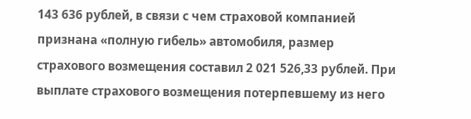143 636 рублей, в связи с чем страховой компанией признана «полную гибель» автомобиля, размер страхового возмещения составил 2 021 526,33 рублей. При выплате страхового возмещения потерпевшему из него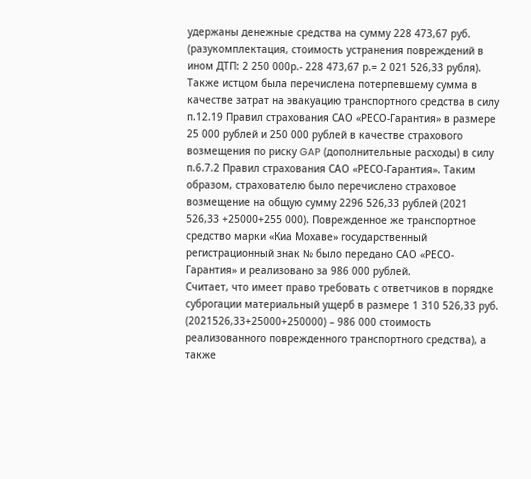удержаны денежные средства на сумму 228 473,67 руб. (разукомплектация, стоимость устранения повреждений в ином ДТП: 2 250 000р.- 228 473,67 р.= 2 021 526,33 рубля). Также истцом была перечислена потерпевшему сумма в качестве затрат на эвакуацию транспортного средства в силу п.12.19 Правил страхования САО «РЕСО-Гарантия» в размере 25 000 рублей и 250 000 рублей в качестве страхового возмещения по риску GAP (дополнительные расходы) в силу п.6.7.2 Правил страхования САО «РЕСО-Гарантия». Таким образом, страхователю было перечислено страховое возмещение на общую сумму 2296 526,33 рублей (2021 526,33 +25000+255 000). Поврежденное же транспортное средство марки «Киа Мохаве» государственный регистрационный знак № было передано САО «РЕСО-Гарантия» и реализовано за 986 000 рублей.
Считает, что имеет право требовать с ответчиков в порядке суброгации материальный ущерб в размере 1 310 526,33 руб. (2021526,33+25000+250000) – 986 000 стоимость реализованного поврежденного транспортного средства), а также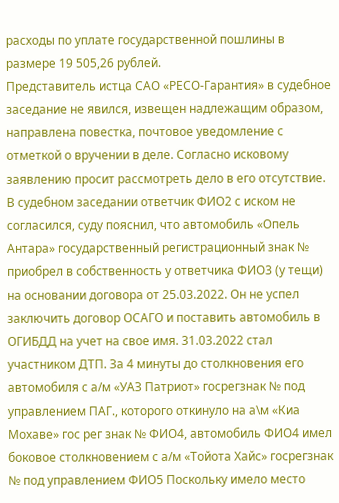расходы по уплате государственной пошлины в размере 19 505,26 рублей.
Представитель истца САО «РЕСО-Гарантия» в судебное заседание не явился, извещен надлежащим образом, направлена повестка, почтовое уведомление с отметкой о вручении в деле. Согласно исковому заявлению просит рассмотреть дело в его отсутствие.
В судебном заседании ответчик ФИО2 с иском не согласился, суду пояснил, что автомобиль «Опель Антара» государственный регистрационный знак № приобрел в собственность у ответчика ФИО3 (у тещи) на основании договора от 25.03.2022. Он не успел заключить договор ОСАГО и поставить автомобиль в ОГИБДД на учет на свое имя. 31.03.2022 стал участником ДТП. За 4 минуты до столкновения его автомобиля с а/м «УАЗ Патриот» госрегзнак № под управлением ПАГ., которого откинуло на а\м «Киа Мохаве» гос рег знак № ФИО4, автомобиль ФИО4 имел боковое столкновением с а/м «Тойота Хайс» госрегзнак № под управлением ФИО5 Поскольку имело место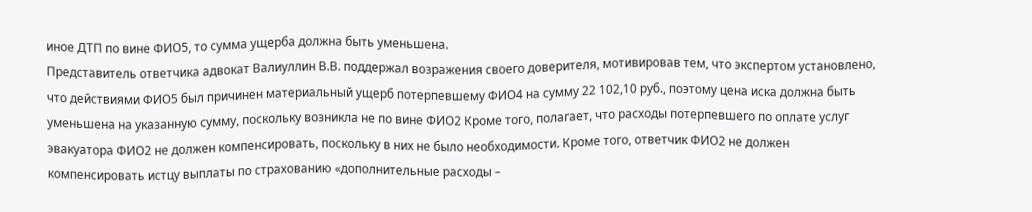иное ДТП по вине ФИО5, то сумма ущерба должна быть уменьшена.
Представитель ответчика адвокат Валиуллин В.В. поддержал возражения своего доверителя, мотивировав тем, что экспертом установлено, что действиями ФИО5 был причинен материальный ущерб потерпевшему ФИО4 на сумму 22 102,10 руб., поэтому цена иска должна быть уменьшена на указанную сумму, поскольку возникла не по вине ФИО2 Кроме того, полагает, что расходы потерпевшего по оплате услуг эвакуатора ФИО2 не должен компенсировать, поскольку в них не было необходимости. Кроме того, ответчик ФИО2 не должен компенсировать истцу выплаты по страхованию «дополнительные расходы –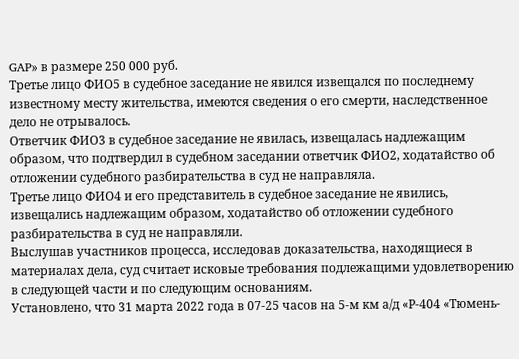GAP» в размере 250 000 руб.
Третье лицо ФИО5 в судебное заседание не явился извещался по последнему известному месту жительства, имеются сведения о его смерти, наследственное дело не отрывалось.
Ответчик ФИО3 в судебное заседание не явилась, извещалась надлежащим образом, что подтвердил в судебном заседании ответчик ФИО2, ходатайство об отложении судебного разбирательства в суд не направляла.
Третье лицо ФИО4 и его представитель в судебное заседание не явились, извещались надлежащим образом, ходатайство об отложении судебного разбирательства в суд не направляли.
Выслушав участников процесса, исследовав доказательства, находящиеся в материалах дела, суд считает исковые требования подлежащими удовлетворению в следующей части и по следующим основаниям.
Установлено, что 31 марта 2022 года в 07-25 часов на 5-м км а/д «Р-404 «Тюмень-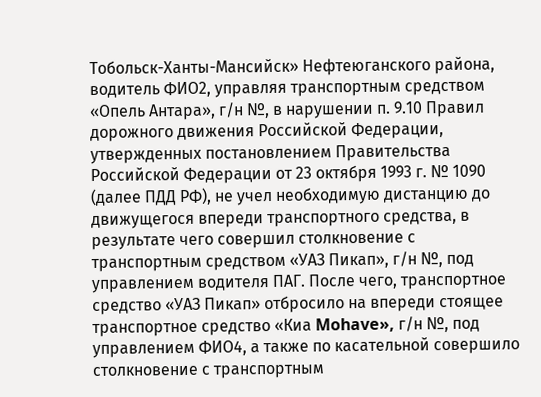Тобольск-Ханты-Мансийск» Нефтеюганского района, водитель ФИО2, управляя транспортным средством «Опель Антара», г/н №, в нарушении п. 9.10 Правил дорожного движения Российской Федерации, утвержденных постановлением Правительства Российской Федерации от 23 октября 1993 г. № 1090 (далее ПДД РФ), не учел необходимую дистанцию до движущегося впереди транспортного средства, в результате чего совершил столкновение с транспортным средством «УАЗ Пикап», г/н №, под управлением водителя ПАГ. После чего, транспортное средство «УАЗ Пикап» отбросило на впереди стоящее транспортное средство «Киа Mohave», г/н №, под управлением ФИО4, а также по касательной совершило столкновение с транспортным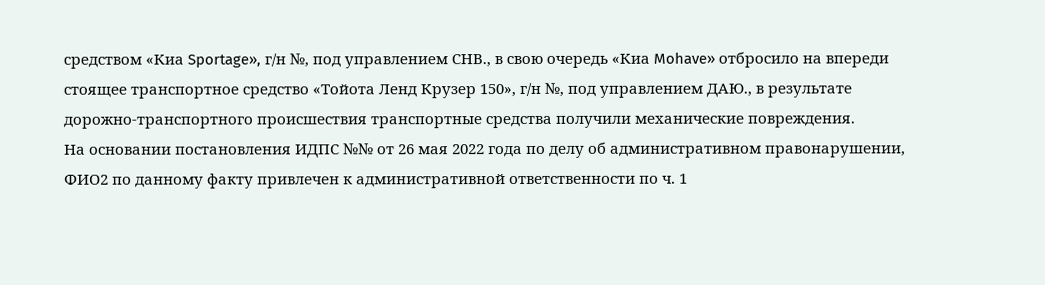средством «Киа Sportage», г/н №, под управлением СНВ., в свою очередь «Киа Mohave» отбросило на впереди стоящее транспортное средство «Тойота Ленд Крузер 150», г/н №, под управлением ДАЮ., в результате дорожно-транспортного происшествия транспортные средства получили механические повреждения.
На основании постановления ИДПС №№ от 26 мая 2022 года по делу об административном правонарушении, ФИО2 по данному факту привлечен к административной ответственности по ч. 1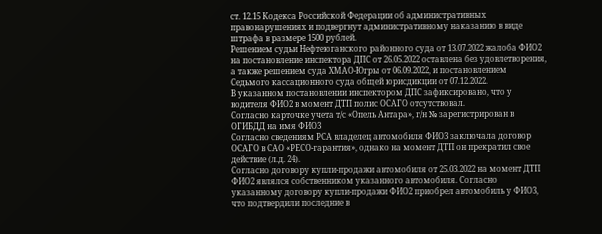ст. 12.15 Кодекса Российской Федерации об административных правонарушениях и подвергнут административному наказанию в виде штрафа в размере 1500 рублей.
Решением судьи Нефтеюганского районного суда от 13.07.2022 жалоба ФИО2 на постановление инспектора ДПС от 26.05.2022 оставлена без удовлетворения, а также решением суда ХМАО-Югры от 06.09.2022, и постановлением Седьмого кассационного суда общей юрисдикции от 07.12.2022.
В указанном постановлении инспектором ДПС зафиксировано, что у водителя ФИО2 в момент ДТП полис ОСАГО отсутствовал.
Согласно карточке учета т/с «Опель Антара», г/н № зарегистрирован в ОГИБДД на имя ФИО3
Согласно сведениям РСА владелец автомобиля ФИО3 заключала договор ОСАГО в САО «РЕСО-гарантия», однако на момент ДТП он прекратил свое действие (л.д. 24).
Согласно договору купли-продажи автомобиля от 25.03.2022 на момент ДТП ФИО2 являлся собственником указанного автомобиля. Согласно указанному договору купли-продажи ФИО2 приобрел автомобиль у ФИО3, что подтвердили последние в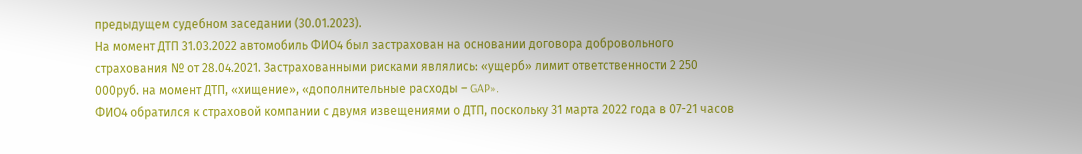предыдущем судебном заседании (30.01.2023).
На момент ДТП 31.03.2022 автомобиль ФИО4 был застрахован на основании договора добровольного страхования № от 28.04.2021. Застрахованными рисками являлись: «ущерб» лимит ответственности 2 250 000руб. на момент ДТП, «хищение», «дополнительные расходы – GAP».
ФИО4 обратился к страховой компании с двумя извещениями о ДТП, поскольку 31 марта 2022 года в 07-21 часов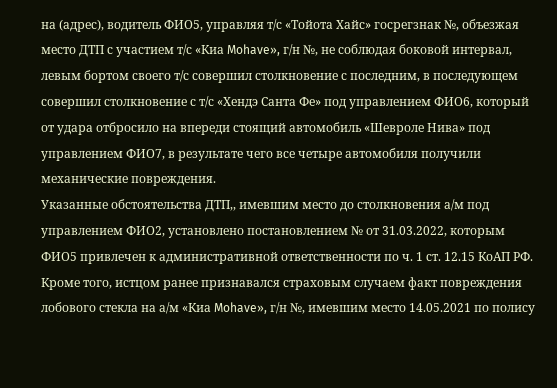на (адрес), водитель ФИО5, управляя т/с «Тойота Хайс» госрегзнак №, объезжая место ДТП с участием т/с «Киа Mohave», г/н №, не соблюдая боковой интервал, левым бортом своего т/с совершил столкновение с последним, в последующем совершил столкновение с т/с «Хендэ Санта Фе» под управлением ФИО6, который от удара отбросило на впереди стоящий автомобиль «Шевроле Нива» под управлением ФИО7, в результате чего все четыре автомобиля получили механические повреждения.
Указанные обстоятельства ДТП,, имевшим место до столкновения а/м под управлением ФИО2, установлено постановлением № от 31.03.2022, которым ФИО5 привлечен к административной ответственности по ч. 1 ст. 12.15 КоАП РФ.
Кроме того, истцом ранее признавался страховым случаем факт повреждения лобового стекла на а/м «Киа Mohave», г/н №, имевшим место 14.05.2021 по полису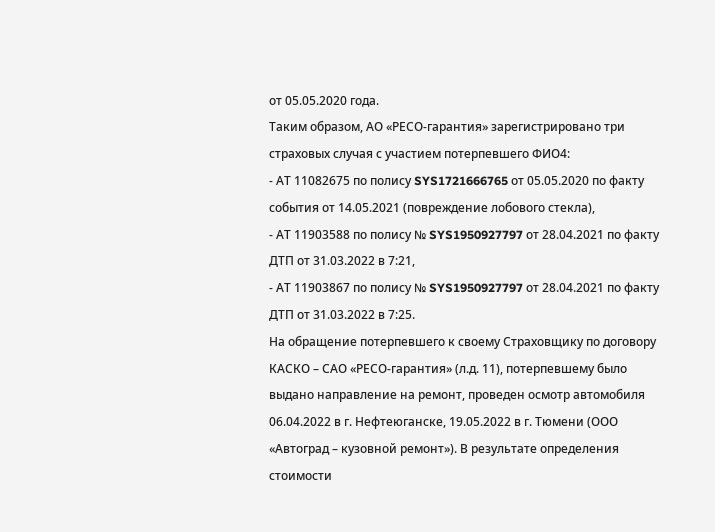от 05.05.2020 года.
Таким образом, АО «РЕСО-гарантия» зарегистрировано три страховых случая с участием потерпевшего ФИО4:
- АТ 11082675 по полису SYS1721666765 от 05.05.2020 по факту события от 14.05.2021 (повреждение лобового стекла),
- АТ 11903588 по полису № SYS1950927797 от 28.04.2021 по факту ДТП от 31.03.2022 в 7:21,
- АТ 11903867 по полису № SYS1950927797 от 28.04.2021 по факту ДТП от 31.03.2022 в 7:25.
На обращение потерпевшего к своему Страховщику по договору КАСКО – САО «РЕСО-гарантия» (л.д. 11), потерпевшему было выдано направление на ремонт, проведен осмотр автомобиля 06.04.2022 в г. Нефтеюганске, 19.05.2022 в г. Тюмени (ООО «Автоград – кузовной ремонт»). В результате определения стоимости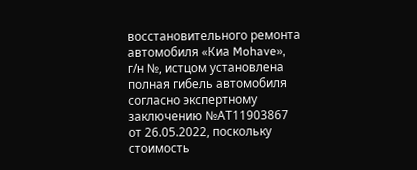восстановительного ремонта автомобиля «Киа Mohave», г/н №, истцом установлена полная гибель автомобиля согласно экспертному заключению №АТ11903867 от 26.05.2022, поскольку стоимость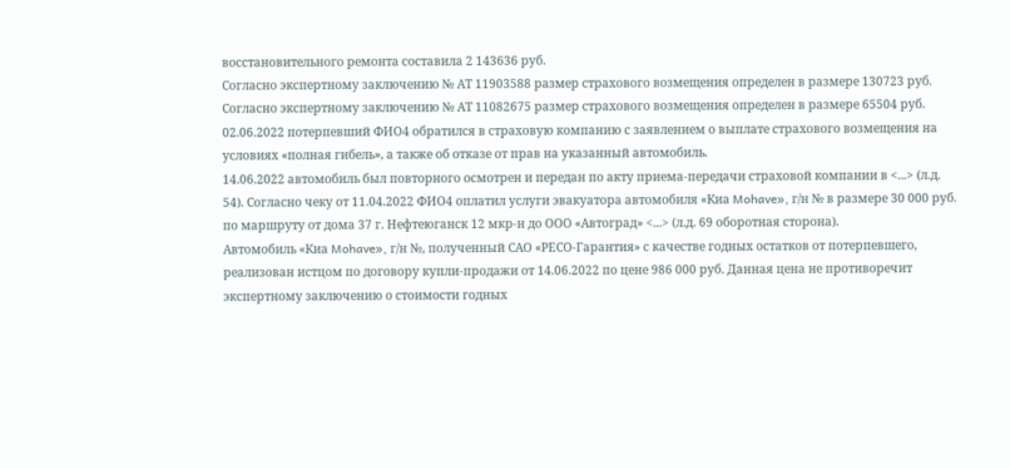восстановительного ремонта составила 2 143636 руб.
Согласно экспертному заключению № АТ 11903588 размер страхового возмещения определен в размере 130723 руб.
Согласно экспертному заключению № АТ 11082675 размер страхового возмещения определен в размере 65504 руб.
02.06.2022 потерпевший ФИО4 обратился в страховую компанию с заявлением о выплате страхового возмещения на условиях «полная гибель», а также об отказе от прав на указанный автомобиль.
14.06.2022 автомобиль был повторного осмотрен и передан по акту приема-передачи страховой компании в <...> (л.д. 54). Согласно чеку от 11.04.2022 ФИО4 оплатил услуги эвакуатора автомобиля «Киа Mohave», г/н № в размере 30 000 руб. по маршруту от дома 37 г. Нефтеюганск 12 мкр-н до ООО «Автоград» <...> (л.д. 69 оборотная сторона).
Автомобиль «Киа Mohave», г/н №, полученный САО «РЕСО-Гарантия» с качестве годных остатков от потерпевшего, реализован истцом по договору купли-продажи от 14.06.2022 по цене 986 000 руб. Данная цена не противоречит экспертному заключению о стоимости годных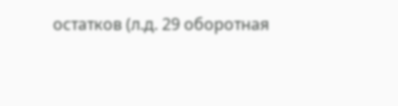остатков (л.д. 29 оборотная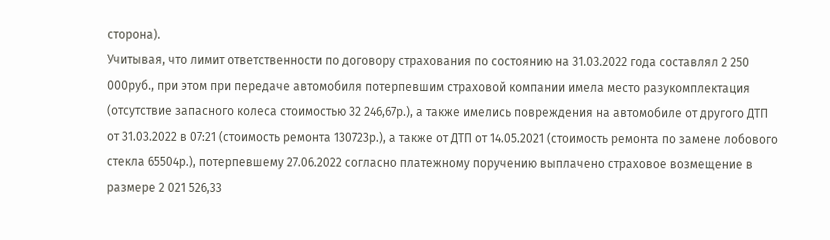сторона).
Учитывая, что лимит ответственности по договору страхования по состоянию на 31.03.2022 года составлял 2 250 000руб., при этом при передаче автомобиля потерпевшим страховой компании имела место разукомплектация (отсутствие запасного колеса стоимостью 32 246,67р.), а также имелись повреждения на автомобиле от другого ДТП от 31.03.2022 в 07:21 (стоимость ремонта 130723р.), а также от ДТП от 14.05.2021 (стоимость ремонта по замене лобового стекла 65504р.), потерпевшему 27.06.2022 согласно платежному поручению выплачено страховое возмещение в размере 2 021 526,33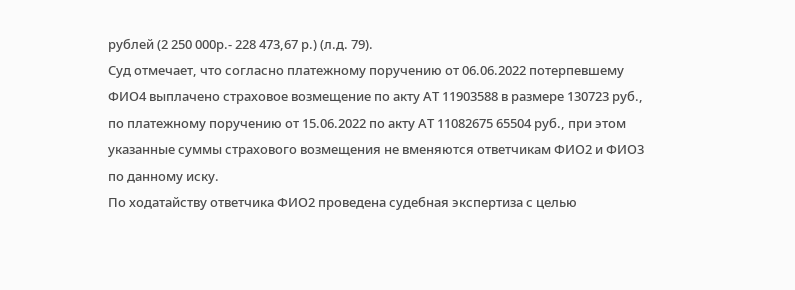рублей (2 250 000р.- 228 473,67 р.) (л.д. 79).
Суд отмечает, что согласно платежному поручению от 06.06.2022 потерпевшему ФИО4 выплачено страховое возмещение по акту АТ 11903588 в размере 130723 руб., по платежному поручению от 15.06.2022 по акту АТ 11082675 65504 руб., при этом указанные суммы страхового возмещения не вменяются ответчикам ФИО2 и ФИО3 по данному иску.
По ходатайству ответчика ФИО2 проведена судебная экспертиза с целью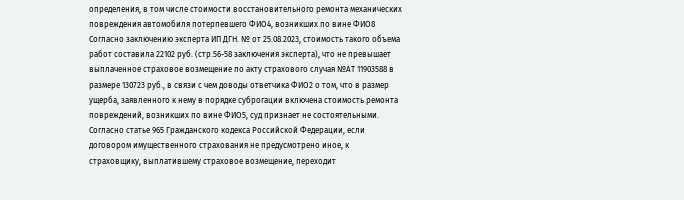определения, в том числе стоимости восстановительного ремонта механических повреждения автомобиля потерпевшего ФИО4, возникших по вине ФИО8 Согласно заключению эксперта ИП ДГН. № от 25.08.2023, стоимость такого объема работ составила 22102 руб. (стр.56-58 заключения эксперта), что не превышает выплаченное страховое возмещение по акту страхового случая №АТ 11903588 в размере 130723 руб., в связи с чем доводы ответчика ФИО2 о том, что в размер ущерба, заявленного к нему в порядке суброгации включена стоимость ремонта повреждений, возникших по вине ФИО5, суд признает не состоятельными.
Согласно статье 965 Гражданского кодекса Российской Федерации, если договором имущественного страхования не предусмотрено иное, к страховщику, выплатившему страховое возмещение, переходит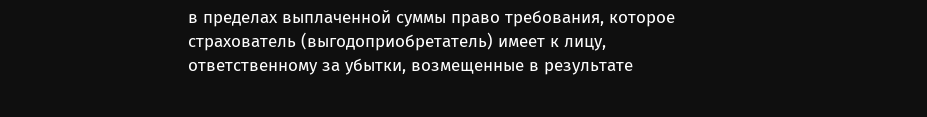в пределах выплаченной суммы право требования, которое страхователь (выгодоприобретатель) имеет к лицу, ответственному за убытки, возмещенные в результате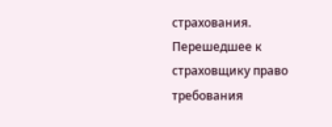страхования.
Перешедшее к страховщику право требования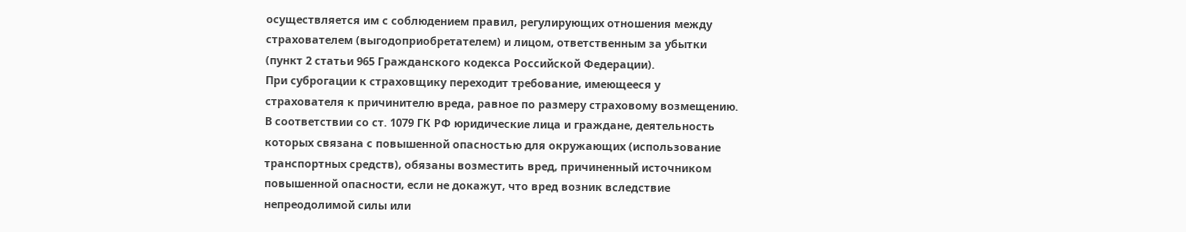осуществляется им с соблюдением правил, регулирующих отношения между страхователем (выгодоприобретателем) и лицом, ответственным за убытки (пункт 2 статьи 965 Гражданского кодекса Российской Федерации).
При суброгации к страховщику переходит требование, имеющееся у страхователя к причинителю вреда, равное по размеру страховому возмещению.
В соответствии со ст. 1079 ГК РФ юридические лица и граждане, деятельность которых связана с повышенной опасностью для окружающих (использование транспортных средств), обязаны возместить вред, причиненный источником повышенной опасности, если не докажут, что вред возник вследствие непреодолимой силы или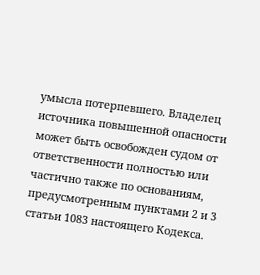умысла потерпевшего. Владелец источника повышенной опасности может быть освобожден судом от ответственности полностью или частично также по основаниям, предусмотренным пунктами 2 и 3 статьи 1083 настоящего Кодекса.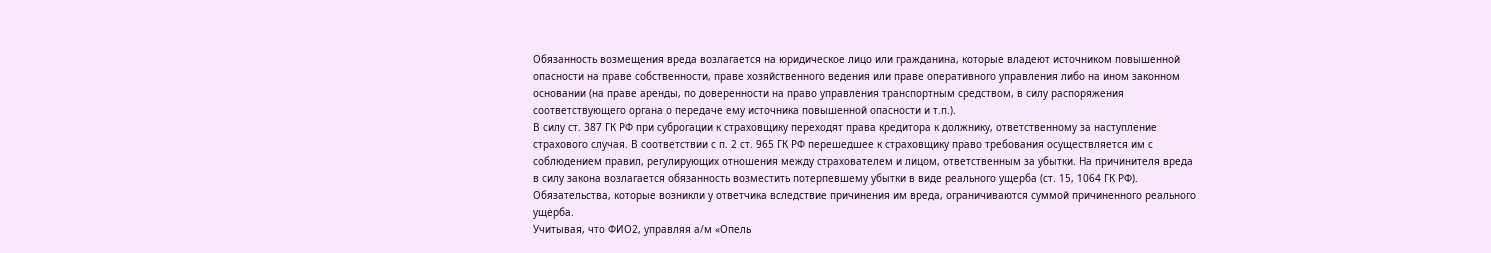Обязанность возмещения вреда возлагается на юридическое лицо или гражданина, которые владеют источником повышенной опасности на праве собственности, праве хозяйственного ведения или праве оперативного управления либо на ином законном основании (на праве аренды, по доверенности на право управления транспортным средством, в силу распоряжения соответствующего органа о передаче ему источника повышенной опасности и т.п.).
В силу ст. 387 ГК РФ при суброгации к страховщику переходят права кредитора к должнику, ответственному за наступление страхового случая. В соответствии с п. 2 ст. 965 ГК РФ перешедшее к страховщику право требования осуществляется им с соблюдением правил, регулирующих отношения между страхователем и лицом, ответственным за убытки. На причинителя вреда в силу закона возлагается обязанность возместить потерпевшему убытки в виде реального ущерба (ст. 15, 1064 ГК РФ). Обязательства, которые возникли у ответчика вследствие причинения им вреда, ограничиваются суммой причиненного реального ущерба.
Учитывая, что ФИО2, управляя а/м «Опель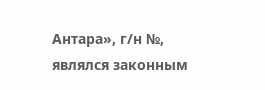Антара», г/н №, являлся законным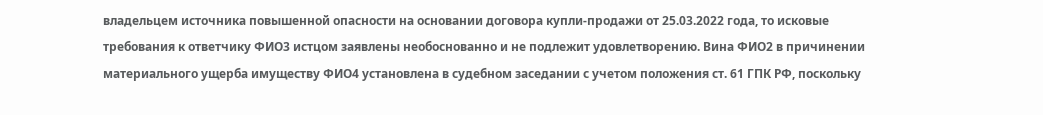владельцем источника повышенной опасности на основании договора купли-продажи от 25.03.2022 года, то исковые требования к ответчику ФИО3 истцом заявлены необоснованно и не подлежит удовлетворению. Вина ФИО2 в причинении материального ущерба имуществу ФИО4 установлена в судебном заседании с учетом положения ст. 61 ГПК РФ, поскольку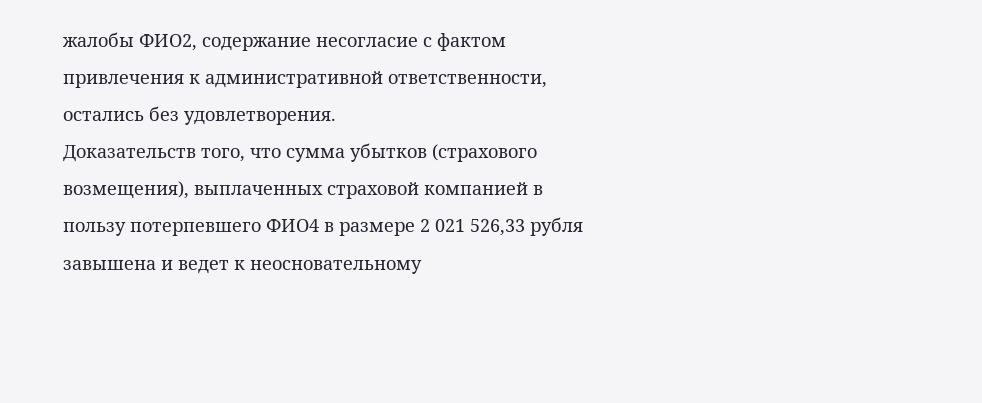жалобы ФИО2, содержание несогласие с фактом привлечения к административной ответственности, остались без удовлетворения.
Доказательств того, что сумма убытков (страхового возмещения), выплаченных страховой компанией в пользу потерпевшего ФИО4 в размере 2 021 526,33 рубля завышена и ведет к неосновательному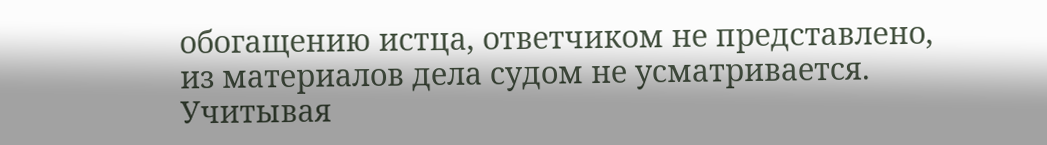обогащению истца, ответчиком не представлено, из материалов дела судом не усматривается. Учитывая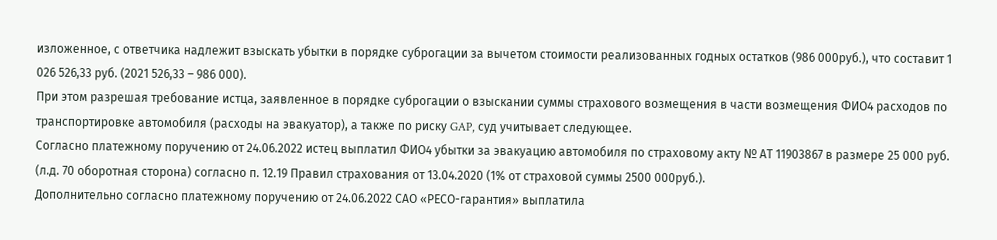изложенное, с ответчика надлежит взыскать убытки в порядке суброгации за вычетом стоимости реализованных годных остатков (986 000руб.), что составит 1 026 526,33 руб. (2021 526,33 – 986 000).
При этом разрешая требование истца, заявленное в порядке суброгации о взыскании суммы страхового возмещения в части возмещения ФИО4 расходов по транспортировке автомобиля (расходы на эвакуатор), а также по риску GAP, суд учитывает следующее.
Согласно платежному поручению от 24.06.2022 истец выплатил ФИО4 убытки за эвакуацию автомобиля по страховому акту № АТ 11903867 в размере 25 000 руб. (л.д. 70 оборотная сторона) согласно п. 12.19 Правил страхования от 13.04.2020 (1% от страховой суммы 2500 000руб.).
Дополнительно согласно платежному поручению от 24.06.2022 САО «РЕСО-гарантия» выплатила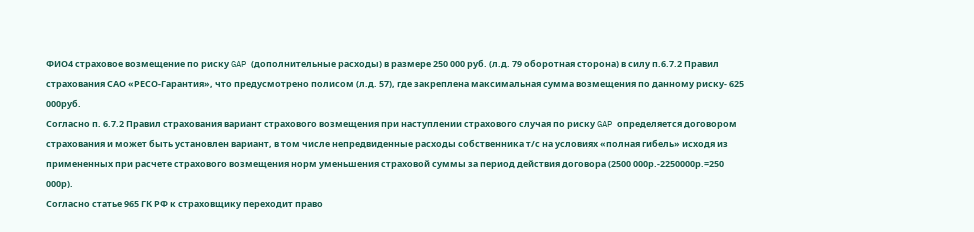ФИО4 страховое возмещение по риску GAP (дополнительные расходы) в размере 250 000 руб. (л.д. 79 оборотная сторона) в силу п.6.7.2 Правил страхования САО «РЕСО-Гарантия», что предусмотрено полисом (л.д. 57), где закреплена максимальная сумма возмещения по данному риску- 625 000руб.
Согласно п. 6.7.2 Правил страхования вариант страхового возмещения при наступлении страхового случая по риску GAP определяется договором страхования и может быть установлен вариант, в том числе непредвиденные расходы собственника т/с на условиях «полная гибель» исходя из примененных при расчете страхового возмещения норм уменьшения страховой суммы за период действия договора (2500 000р.-2250000р.=250 000р).
Согласно статье 965 ГК РФ к страховщику переходит право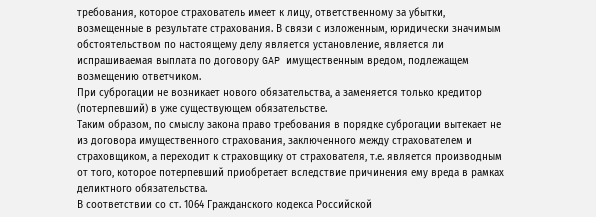требования, которое страхователь имеет к лицу, ответственному за убытки, возмещенные в результате страхования. В связи с изложенным, юридически значимым обстоятельством по настоящему делу является установление, является ли испрашиваемая выплата по договору GAP имущественным вредом, подлежащем возмещению ответчиком.
При суброгации не возникает нового обязательства, а заменяется только кредитор (потерпевший) в уже существующем обязательстве.
Таким образом, по смыслу закона право требования в порядке суброгации вытекает не из договора имущественного страхования, заключенного между страхователем и страховщиком, а переходит к страховщику от страхователя, т.е. является производным от того, которое потерпевший приобретает вследствие причинения ему вреда в рамках деликтного обязательства.
В соответствии со ст. 1064 Гражданского кодекса Российской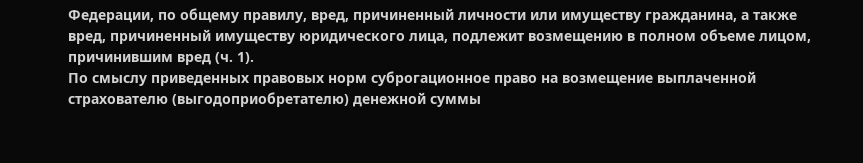Федерации, по общему правилу, вред, причиненный личности или имуществу гражданина, а также вред, причиненный имуществу юридического лица, подлежит возмещению в полном объеме лицом, причинившим вред (ч. 1).
По смыслу приведенных правовых норм суброгационное право на возмещение выплаченной страхователю (выгодоприобретателю) денежной суммы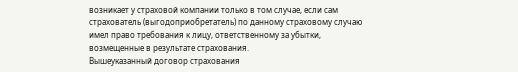возникает у страховой компании только в том случае, если сам страхователь (выгодоприобретатель) по данному страховому случаю имел право требования к лицу, ответственному за убытки, возмещенные в результате страхования.
Вышеуказанный договор страхования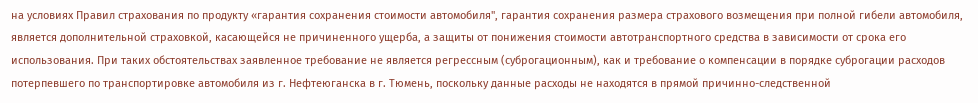на условиях Правил страхования по продукту «гарантия сохранения стоимости автомобиля", гарантия сохранения размера страхового возмещения при полной гибели автомобиля, является дополнительной страховкой, касающейся не причиненного ущерба, а защиты от понижения стоимости автотранспортного средства в зависимости от срока его использования. При таких обстоятельствах заявленное требование не является регрессным (суброгационным), как и требование о компенсации в порядке суброгации расходов потерпевшего по транспортировке автомобиля из г. Нефтеюганска в г. Тюмень, поскольку данные расходы не находятся в прямой причинно-следственной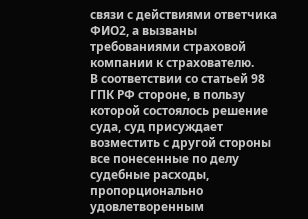связи с действиями ответчика ФИО2, а вызваны требованиями страховой компании к страхователю.
В соответствии со статьей 98 ГПК РФ стороне, в пользу которой состоялось решение суда, суд присуждает возместить с другой стороны все понесенные по делу судебные расходы, пропорционально удовлетворенным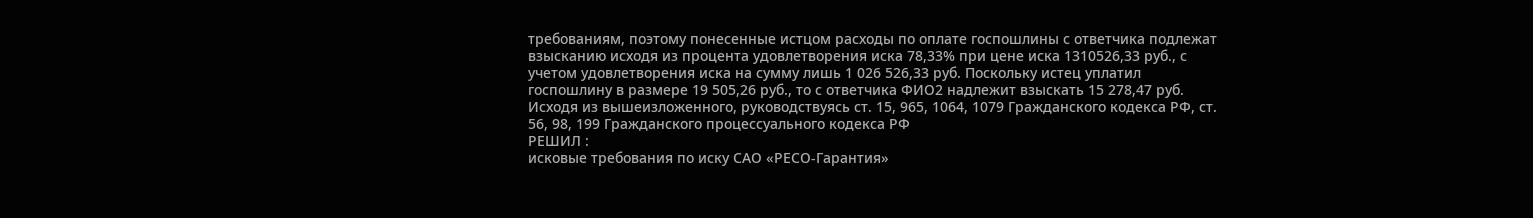требованиям, поэтому понесенные истцом расходы по оплате госпошлины с ответчика подлежат взысканию исходя из процента удовлетворения иска 78,33% при цене иска 1310526,33 руб., с учетом удовлетворения иска на сумму лишь 1 026 526,33 руб. Поскольку истец уплатил госпошлину в размере 19 505,26 руб., то с ответчика ФИО2 надлежит взыскать 15 278,47 руб.
Исходя из вышеизложенного, руководствуясь ст. 15, 965, 1064, 1079 Гражданского кодекса РФ, ст. 56, 98, 199 Гражданского процессуального кодекса РФ
РЕШИЛ :
исковые требования по иску САО «РЕСО-Гарантия»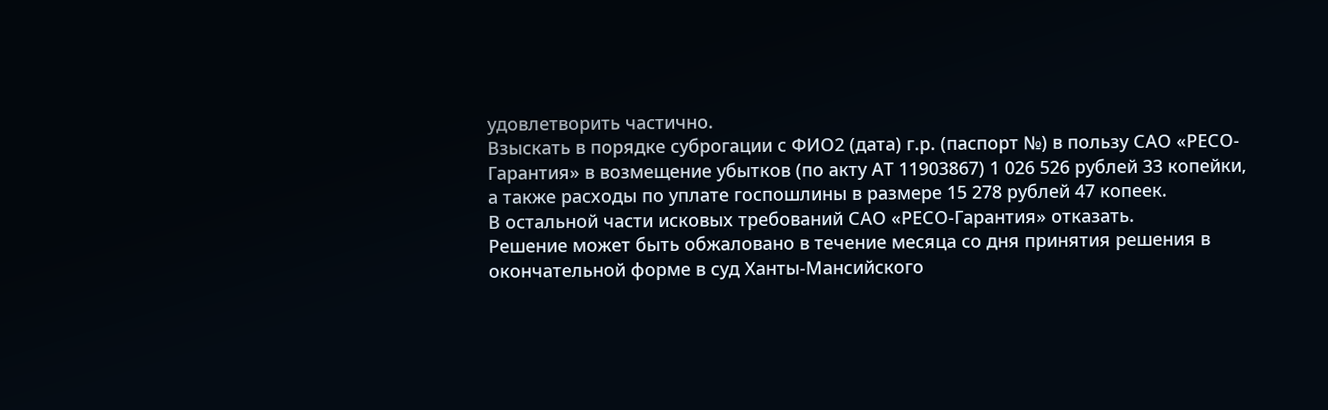удовлетворить частично.
Взыскать в порядке суброгации с ФИО2 (дата) г.р. (паспорт №) в пользу САО «РЕСО-Гарантия» в возмещение убытков (по акту АТ 11903867) 1 026 526 рублей 33 копейки, а также расходы по уплате госпошлины в размере 15 278 рублей 47 копеек.
В остальной части исковых требований САО «РЕСО-Гарантия» отказать.
Решение может быть обжаловано в течение месяца со дня принятия решения в окончательной форме в суд Ханты-Мансийского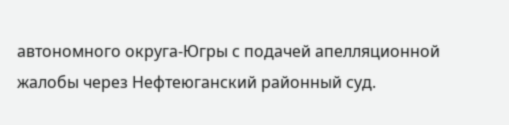автономного округа-Югры с подачей апелляционной жалобы через Нефтеюганский районный суд.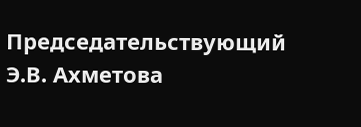Председательствующий Э.В. Ахметова